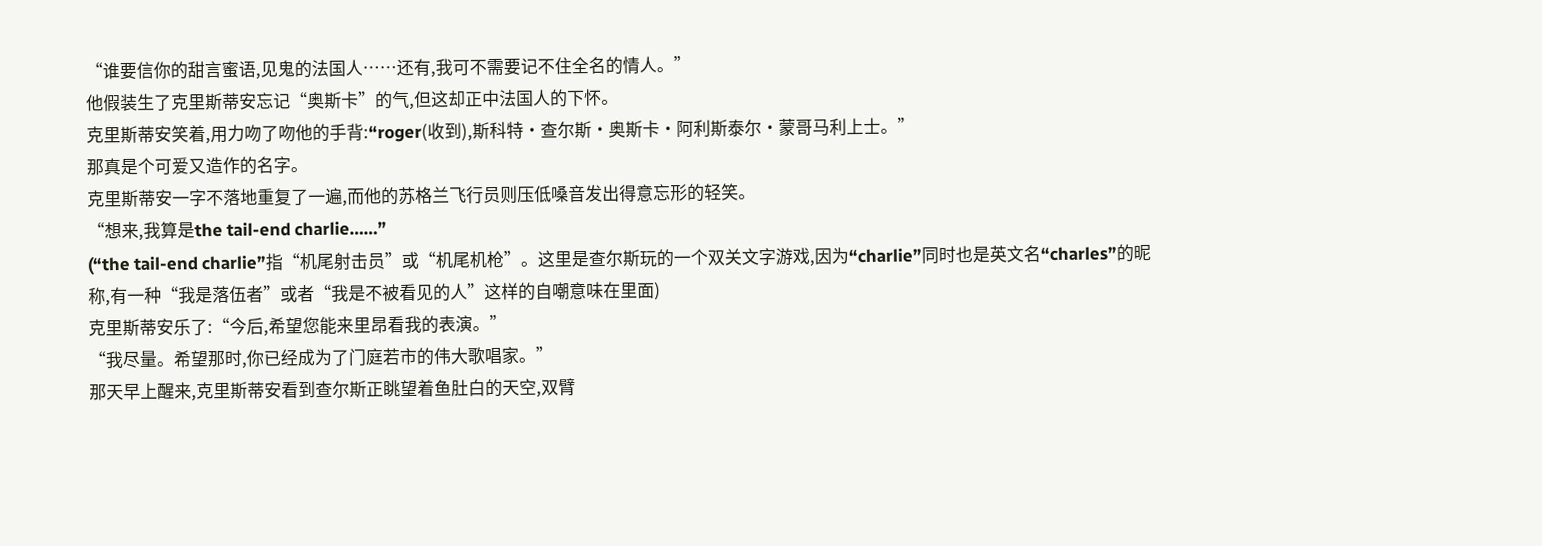“谁要信你的甜言蜜语,见鬼的法国人……还有,我可不需要记不住全名的情人。”
他假装生了克里斯蒂安忘记“奥斯卡”的气,但这却正中法国人的下怀。
克里斯蒂安笑着,用力吻了吻他的手背:“roger(收到),斯科特·查尔斯·奥斯卡·阿利斯泰尔·蒙哥马利上士。”
那真是个可爱又造作的名字。
克里斯蒂安一字不落地重复了一遍,而他的苏格兰飞行员则压低嗓音发出得意忘形的轻笑。
“想来,我算是the tail-end charlie……”
(“the tail-end charlie”指“机尾射击员”或“机尾机枪”。这里是查尔斯玩的一个双关文字游戏,因为“charlie”同时也是英文名“charles”的昵称,有一种“我是落伍者”或者“我是不被看见的人”这样的自嘲意味在里面)
克里斯蒂安乐了:“今后,希望您能来里昂看我的表演。”
“我尽量。希望那时,你已经成为了门庭若市的伟大歌唱家。”
那天早上醒来,克里斯蒂安看到查尔斯正眺望着鱼肚白的天空,双臂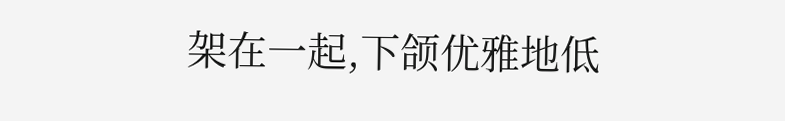架在一起,下颌优雅地低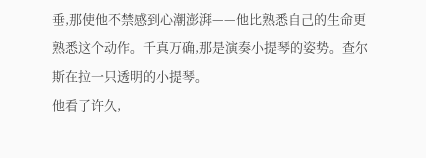垂,那使他不禁感到心潮澎湃——他比熟悉自己的生命更熟悉这个动作。千真万确,那是演奏小提琴的姿势。查尔斯在拉一只透明的小提琴。
他看了许久,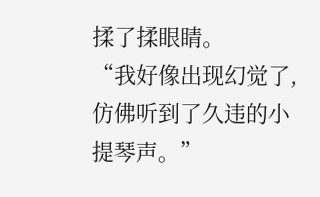揉了揉眼睛。
“我好像出现幻觉了,仿佛听到了久违的小提琴声。”